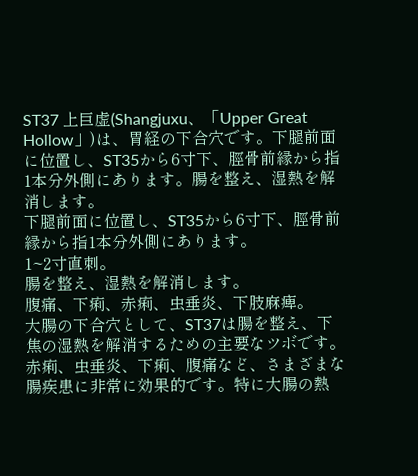ST37 上巨虚(Shangjuxu、「Upper Great Hollow」)は、胃経の下合穴です。下腿前面に位置し、ST35から6寸下、脛骨前縁から指1本分外側にあります。腸を整え、湿熱を解消します。
下腿前面に位置し、ST35から6寸下、脛骨前縁から指1本分外側にあります。
1~2寸直刺。
腸を整え、湿熱を解消します。
腹痛、下痢、赤痢、虫垂炎、下肢麻痺。
大腸の下合穴として、ST37は腸を整え、下焦の湿熱を解消するための主要なツボです。赤痢、虫垂炎、下痢、腹痛など、さまざまな腸疾患に非常に効果的です。特に大腸の熱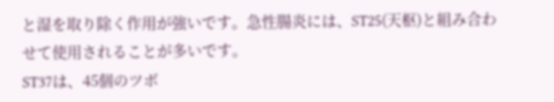と湿を取り除く作用が強いです。急性腸炎には、ST25(天枢)と組み合わせて使用されることが多いです。
ST37は、45個のツボ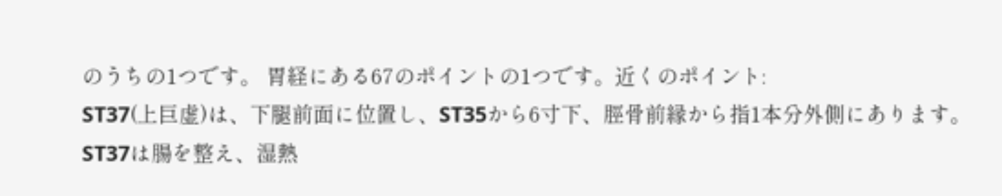のうちの1つです。 胃経にある67のポイントの1つです。近くのポイント:
ST37(上巨虚)は、下腿前面に位置し、ST35から6寸下、脛骨前縁から指1本分外側にあります。
ST37は腸を整え、湿熱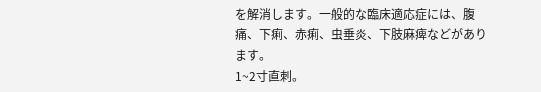を解消します。一般的な臨床適応症には、腹痛、下痢、赤痢、虫垂炎、下肢麻痺などがあります。
1~2寸直刺。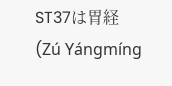ST37は胃経(Zú Yángmíng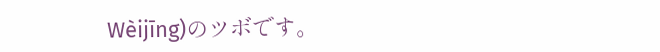Wèijīng)のツボです。